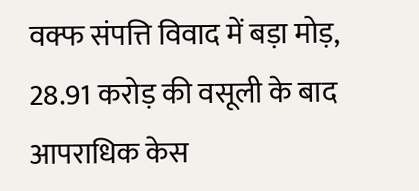वक्फ संपत्ति विवाद में बड़ा मोड़, 28.91 करोड़ की वसूली के बाद आपराधिक केस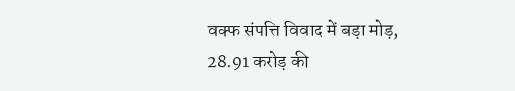वक्फ संपत्ति विवाद में बड़ा मोड़, 28.91 करोड़ की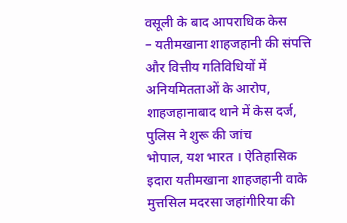वसूली के बाद आपराधिक केस
– यतीमखाना शाहजहानी की संपत्ति और वित्तीय गतिविधियों में अनियमितताओं के आरोप, शाहजहानाबाद थाने में केस दर्ज, पुलिस ने शुरू की जांच
भोपाल, यश भारत । ऐतिहासिक इदारा यतीमखाना शाहजहानी वाके मुत्तसिल मदरसा जहांगीरिया की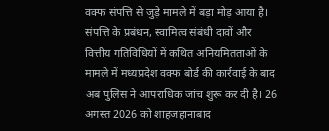वक्फ संपत्ति से जुड़े मामले में बड़ा मोड़ आया है। संपत्ति के प्रबंधन, स्वामित्व संबंधी दावों और वित्तीय गतिविधियों में कथित अनियमितताओं के मामले में मध्यप्रदेश वक्फ बोर्ड की कार्रवाई के बाद अब पुलिस ने आपराधिक जांच शुरू कर दी है। 26 अगस्त 2026 को शाहजहानाबाद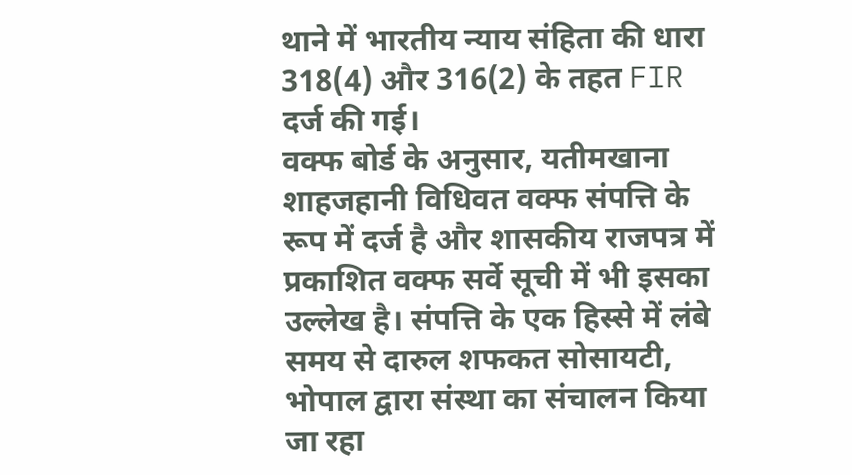थाने में भारतीय न्याय संहिता की धारा 318(4) और 316(2) के तहत FIR दर्ज की गई।
वक्फ बोर्ड के अनुसार, यतीमखाना शाहजहानी विधिवत वक्फ संपत्ति के रूप में दर्ज है और शासकीय राजपत्र में प्रकाशित वक्फ सर्वे सूची में भी इसका उल्लेख है। संपत्ति के एक हिस्से में लंबे समय से दारुल शफकत सोसायटी, भोपाल द्वारा संस्था का संचालन किया जा रहा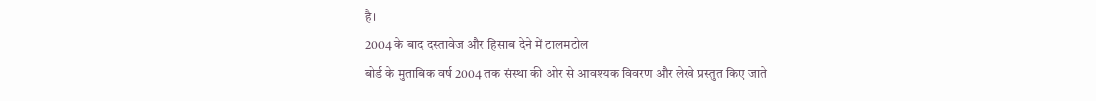है।
2004 के बाद दस्तावेज और हिसाब देने में टालमटोल
बोर्ड के मुताबिक वर्ष 2004 तक संस्था की ओर से आवश्यक विवरण और लेखे प्रस्तुत किए जाते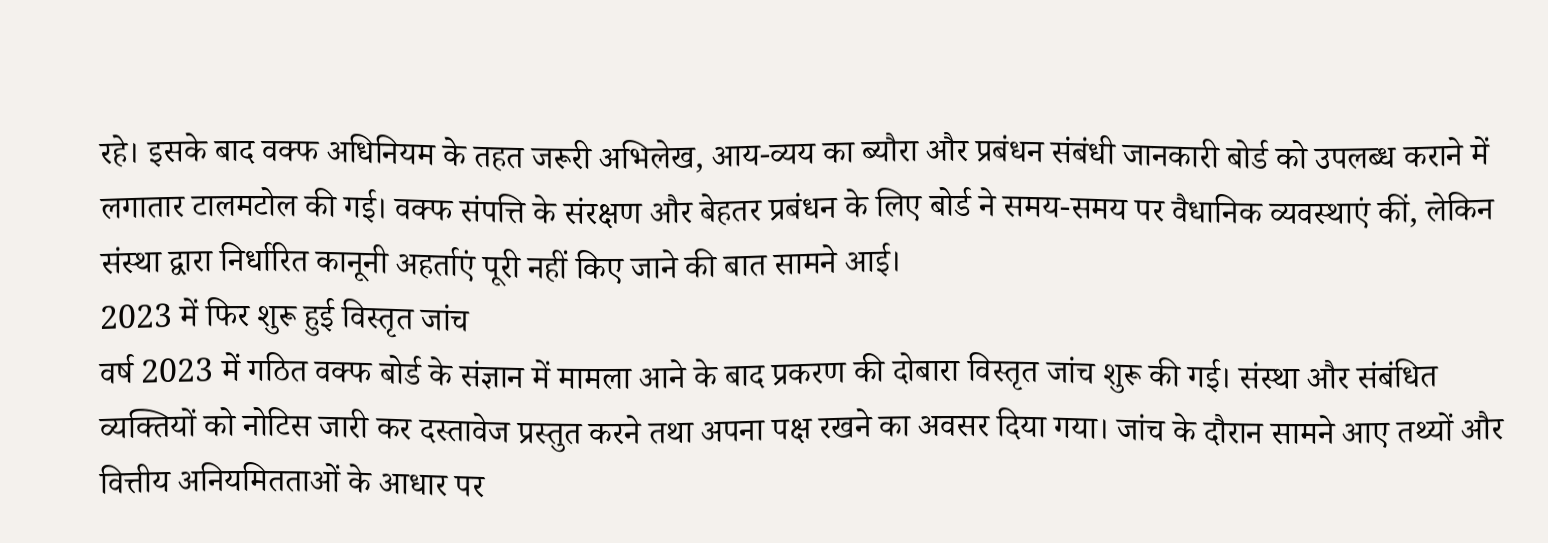रहे। इसके बाद वक्फ अधिनियम के तहत जरूरी अभिलेख, आय-व्यय का ब्यौरा और प्रबंधन संबंधी जानकारी बोर्ड को उपलब्ध कराने में लगातार टालमटोल की गई। वक्फ संपत्ति के संरक्षण और बेहतर प्रबंधन के लिए बोर्ड ने समय-समय पर वैधानिक व्यवस्थाएं कीं, लेकिन संस्था द्वारा निर्धारित कानूनी अहर्ताएं पूरी नहीं किए जाने की बात सामने आई।
2023 में फिर शुरू हुई विस्तृत जांच
वर्ष 2023 में गठित वक्फ बोर्ड के संज्ञान में मामला आने के बाद प्रकरण की दोबारा विस्तृत जांच शुरू की गई। संस्था और संबंधित व्यक्तियों को नोटिस जारी कर दस्तावेज प्रस्तुत करने तथा अपना पक्ष रखने का अवसर दिया गया। जांच के दौरान सामने आए तथ्यों और वित्तीय अनियमितताओं के आधार पर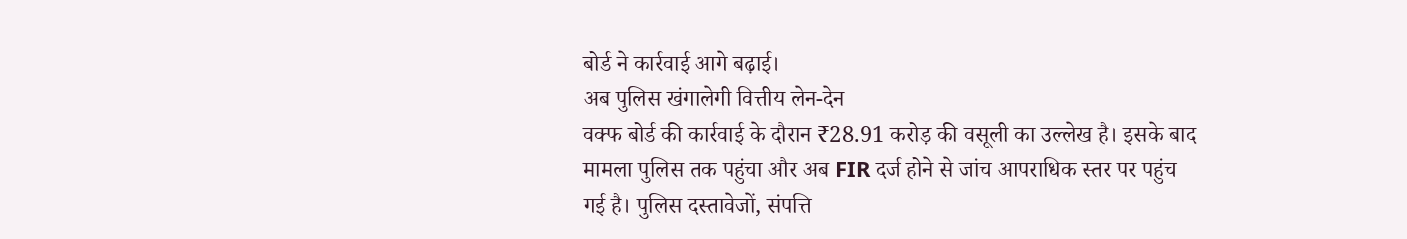बोर्ड ने कार्रवाई आगे बढ़ाई।
अब पुलिस खंगालेगी वित्तीय लेन-देन
वक्फ बोर्ड की कार्रवाई के दौरान ₹28.91 करोड़ की वसूली का उल्लेख है। इसके बाद मामला पुलिस तक पहुंचा और अब FIR दर्ज होने से जांच आपराधिक स्तर पर पहुंच गई है। पुलिस दस्तावेजों, संपत्ति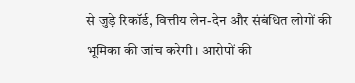से जुड़े रिकॉर्ड, वित्तीय लेन-देन और संबंधित लोगों की भूमिका की जांच करेगी। आरोपों की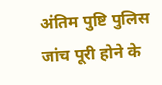अंतिम पुष्टि पुलिस जांच पूरी होने के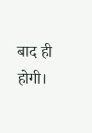बाद ही होगी।